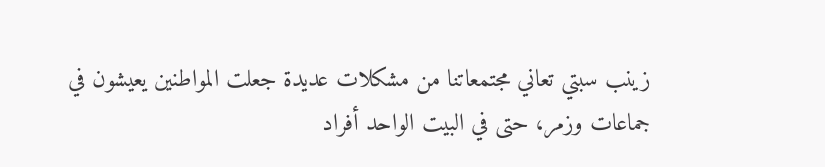زينب سبتي تعاني مجتمعاتنا من مشكلات عديدة جعلت المواطنين يعيشون في جماعات وزمر، حتى في البيت الواحد أفراد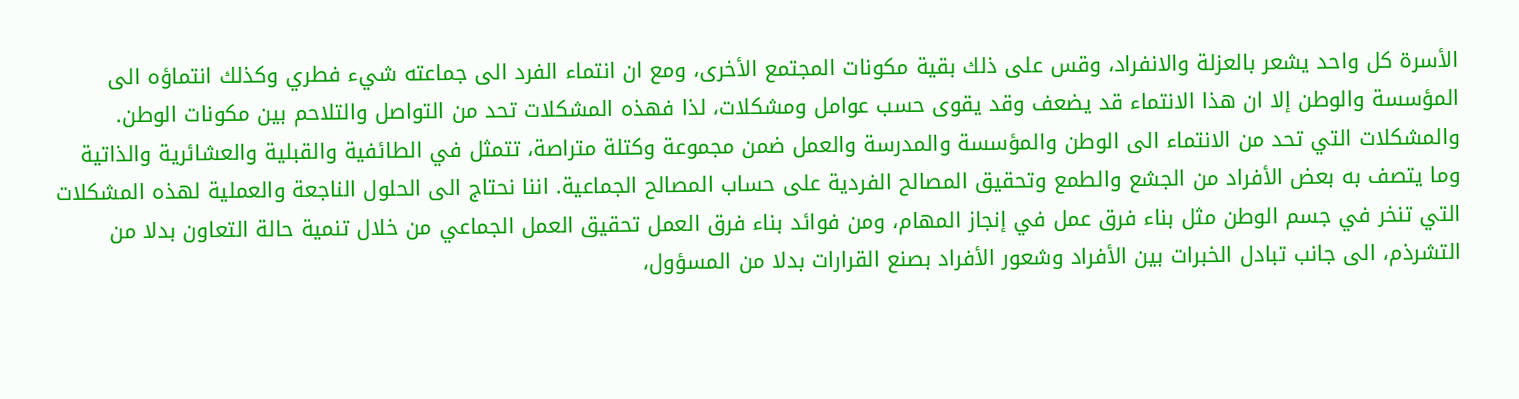الأسرة كل واحد يشعر بالعزلة والانفراد، وقس على ذلك بقية مكونات المجتمع الأخرى، ومع ان انتماء الفرد الى جماعته شيء فطري وكذلك انتماؤه الى المؤسسة والوطن إلا ان هذا الانتماء قد يضعف وقد يقوى حسب عوامل ومشكلات، لذا فهذه المشكلات تحد من التواصل والتلاحم بين مكونات الوطن. والمشكلات التي تحد من الانتماء الى الوطن والمؤسسة والمدرسة والعمل ضمن مجموعة وكتلة متراصة، تتمثل في الطائفية والقبلية والعشائرية والذاتية وما يتصف به بعض الأفراد من الجشع والطمع وتحقيق المصالح الفردية على حساب المصالح الجماعية. اننا نحتاج الى الحلول الناجعة والعملية لهذه المشكلات التي تنخر في جسم الوطن مثل بناء فرق عمل في إنجاز المهام، ومن فوائد بناء فرق العمل تحقيق العمل الجماعي من خلال تنمية حالة التعاون بدلا من التشرذم، الى جانب تبادل الخبرات بين الأفراد وشعور الأفراد بصنع القرارات بدلا من المسؤول،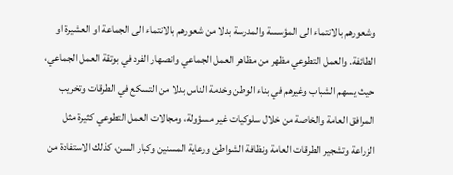وشعورهم بالانتماء الى المؤسسة والمدرسة بدلا من شعورهم بالانتماء الى الجماعة او العشيرة او الطائفة. والعمل التطوعي مظهر من مظاهر العمل الجماعي وانصهار الفرد في بوتقة العمل الجماعي، حيث يسهم الشباب وغيرهم في بناء الوطن وخدمة الناس بدلا من التسكع في الطرقات وتخريب المرافق العامة والخاصة من خلال سلوكيات غير مسؤولة، ومجالات العمل التطوعي كثيرة مثل الزراعة وتشجير الطرقات العامة ونظافة الشواطئ ورعاية المسنين وكبار السن، كذلك الاستفادة من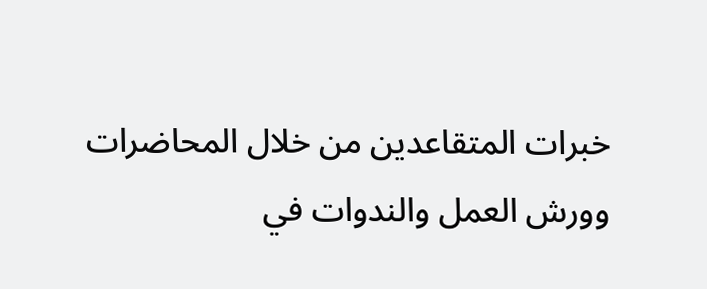خبرات المتقاعدين من خلال المحاضرات وورش العمل والندوات في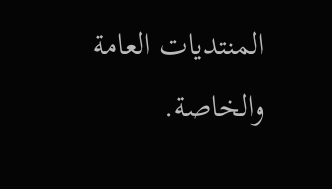المنتديات العامة والخاصة.